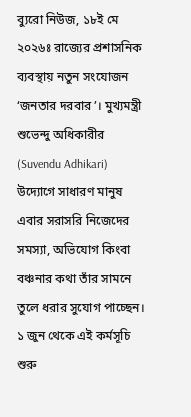ব্যুরো নিউজ, ১৮ই মে ২০২৬ঃ রাজ্যের প্রশাসনিক ব্যবস্থায় নতুন সংযোজন ‘জনতার দরবার’। মুখ্যমন্ত্রী শুভেন্দু অধিকারীর (Suvendu Adhikari) উদ্যোগে সাধারণ মানুষ এবার সরাসরি নিজেদের সমস্যা, অভিযোগ কিংবা বঞ্চনার কথা তাঁর সামনে তুলে ধরার সুযোগ পাচ্ছেন। ১ জুন থেকে এই কর্মসূচি শুরু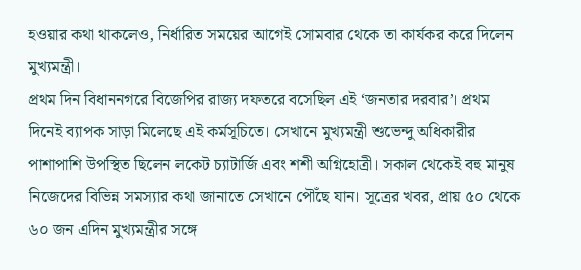হওয়ার কথা থাকলেও, নির্ধারিত সময়ের আগেই সোমবার থেকে তা কার্যকর করে দিলেন মুখ্যমন্ত্রী।
প্রথম দিন বিধাননগরে বিজেপির রাজ্য দফতরে বসেছিল এই ‘জনতার দরবার’। প্রথম দিনেই ব্যাপক সাড়া মিলেছে এই কর্মসূচিতে। সেখানে মুখ্যমন্ত্রী শুভেন্দু অধিকারীর পাশাপাশি উপস্থিত ছিলেন লকেট চ্যাটার্জি এবং শশী অগ্নিহোত্রী। সকাল থেকেই বহু মানুষ নিজেদের বিভিন্ন সমস্যার কথা জানাতে সেখানে পৌঁছে যান। সূত্রের খবর, প্রায় ৫০ থেকে ৬০ জন এদিন মুখ্যমন্ত্রীর সঙ্গে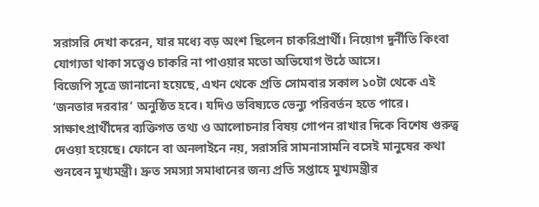সরাসরি দেখা করেন, যার মধ্যে বড় অংশ ছিলেন চাকরিপ্রার্থী। নিয়োগ দুর্নীতি কিংবা যোগ্যতা থাকা সত্ত্বেও চাকরি না পাওয়ার মতো অভিযোগ উঠে আসে।
বিজেপি সূত্রে জানানো হয়েছে, এখন থেকে প্রতি সোমবার সকাল ১০টা থেকে এই ‘জনতার দরবার’ অনুষ্ঠিত হবে। যদিও ভবিষ্যতে ভেন্যু পরিবর্তন হতে পারে। সাক্ষাৎপ্রার্থীদের ব্যক্তিগত তথ্য ও আলোচনার বিষয় গোপন রাখার দিকে বিশেষ গুরুত্ব দেওয়া হয়েছে। ফোনে বা অনলাইনে নয়, সরাসরি সামনাসামনি বসেই মানুষের কথা শুনবেন মুখ্যমন্ত্রী। দ্রুত সমস্যা সমাধানের জন্য প্রতি সপ্তাহে মুখ্যমন্ত্রীর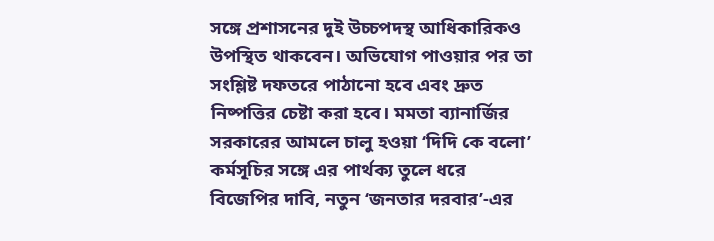সঙ্গে প্রশাসনের দুই উচ্চপদস্থ আধিকারিকও উপস্থিত থাকবেন। অভিযোগ পাওয়ার পর তা সংশ্লিষ্ট দফতরে পাঠানো হবে এবং দ্রুত নিষ্পত্তির চেষ্টা করা হবে। মমতা ব্যানার্জির সরকারের আমলে চালু হওয়া ‘দিদি কে বলো’ কর্মসূচির সঙ্গে এর পার্থক্য তুলে ধরে বিজেপির দাবি, নতুন ‘জনতার দরবার’-এর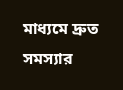মাধ্যমে দ্রুত সমস্যার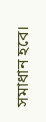সমাধান হবে।